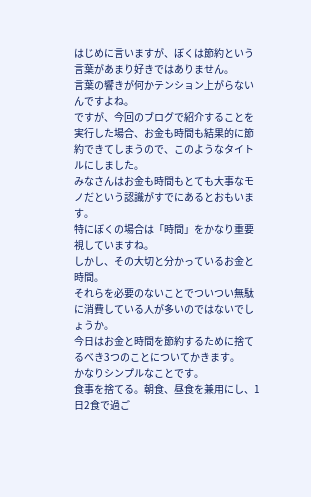はじめに言いますが、ぼくは節約という言葉があまり好きではありません。
言葉の響きが何かテンション上がらないんですよね。
ですが、今回のブログで紹介することを実行した場合、お金も時間も結果的に節約できてしまうので、このようなタイトルにしました。
みなさんはお金も時間もとても大事なモノだという認識がすでにあるとおもいます。
特にぼくの場合は「時間」をかなり重要視していますね。
しかし、その大切と分かっているお金と時間。
それらを必要のないことでついつい無駄に消費している人が多いのではないでしょうか。
今日はお金と時間を節約するために捨てるべき3つのことについてかきます。
かなりシンプルなことです。
食事を捨てる。朝食、昼食を兼用にし、1日2食で過ご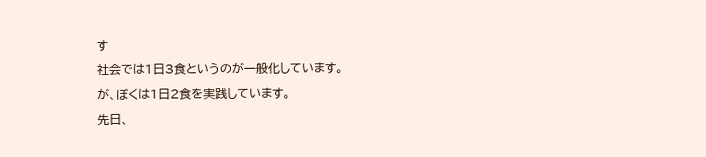す
社会では1日3食というのが一般化しています。
が、ぼくは1日2食を実践しています。
先日、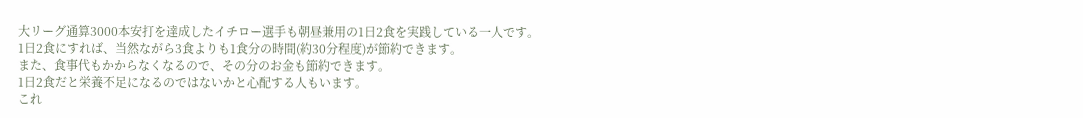大リーグ通算3000本安打を達成したイチロー選手も朝昼兼用の1日2食を実践している一人です。
1日2食にすれば、当然ながら3食よりも1食分の時間(約30分程度)が節約できます。
また、食事代もかからなくなるので、その分のお金も節約できます。
1日2食だと栄養不足になるのではないかと心配する人もいます。
これ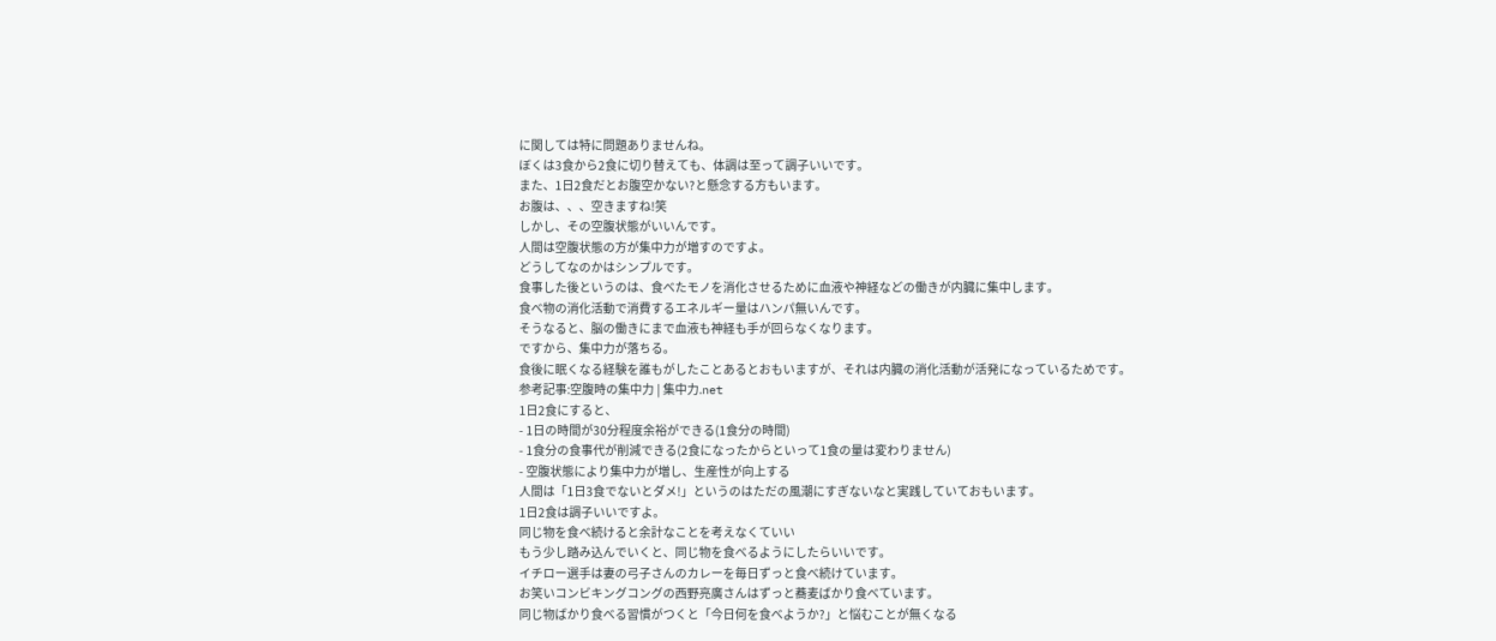に関しては特に問題ありませんね。
ぼくは3食から2食に切り替えても、体調は至って調子いいです。
また、1日2食だとお腹空かない?と懸念する方もいます。
お腹は、、、空きますね!笑
しかし、その空腹状態がいいんです。
人間は空腹状態の方が集中力が増すのですよ。
どうしてなのかはシンプルです。
食事した後というのは、食べたモノを消化させるために血液や神経などの働きが内臓に集中します。
食べ物の消化活動で消費するエネルギー量はハンパ無いんです。
そうなると、脳の働きにまで血液も神経も手が回らなくなります。
ですから、集中力が落ちる。
食後に眠くなる経験を誰もがしたことあるとおもいますが、それは内臓の消化活動が活発になっているためです。
参考記事:空腹時の集中力 | 集中力.net
1日2食にすると、
- 1日の時間が30分程度余裕ができる(1食分の時間)
- 1食分の食事代が削減できる(2食になったからといって1食の量は変わりません)
- 空腹状態により集中力が増し、生産性が向上する
人間は「1日3食でないとダメ!」というのはただの風潮にすぎないなと実践していておもいます。
1日2食は調子いいですよ。
同じ物を食べ続けると余計なことを考えなくていい
もう少し踏み込んでいくと、同じ物を食べるようにしたらいいです。
イチロー選手は妻の弓子さんのカレーを毎日ずっと食べ続けています。
お笑いコンビキングコングの西野亮廣さんはずっと蕎麦ばかり食べています。
同じ物ばかり食べる習慣がつくと「今日何を食べようか?」と悩むことが無くなる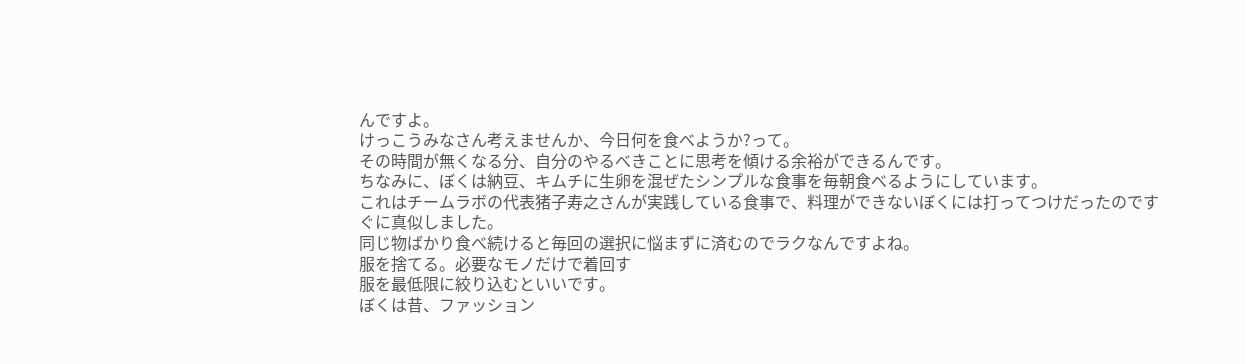んですよ。
けっこうみなさん考えませんか、今日何を食べようか?って。
その時間が無くなる分、自分のやるべきことに思考を傾ける余裕ができるんです。
ちなみに、ぼくは納豆、キムチに生卵を混ぜたシンプルな食事を毎朝食べるようにしています。
これはチームラボの代表猪子寿之さんが実践している食事で、料理ができないぼくには打ってつけだったのですぐに真似しました。
同じ物ばかり食べ続けると毎回の選択に悩まずに済むのでラクなんですよね。
服を捨てる。必要なモノだけで着回す
服を最低限に絞り込むといいです。
ぼくは昔、ファッション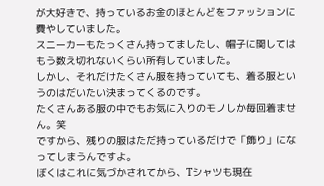が大好きで、持っているお金のほとんどをファッションに費やしていました。
スニーカーもたっくさん持ってましたし、帽子に関してはもう数え切れないくらい所有していました。
しかし、それだけたくさん服を持っていても、着る服というのはだいたい決まってくるのです。
たくさんある服の中でもお気に入りのモノしか毎回着ません。笑
ですから、残りの服はただ持っているだけで「飾り」になってしまうんですよ。
ぼくはこれに気づかされてから、Tシャツも現在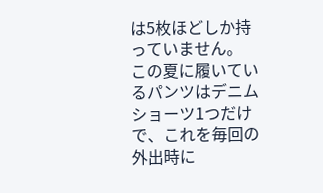は5枚ほどしか持っていません。
この夏に履いているパンツはデニムショーツ1つだけで、これを毎回の外出時に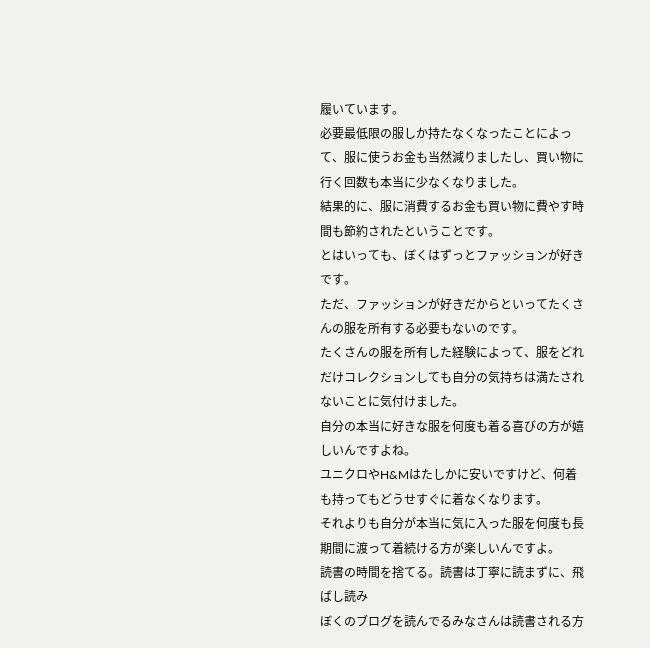履いています。
必要最低限の服しか持たなくなったことによって、服に使うお金も当然減りましたし、買い物に行く回数も本当に少なくなりました。
結果的に、服に消費するお金も買い物に費やす時間も節約されたということです。
とはいっても、ぼくはずっとファッションが好きです。
ただ、ファッションが好きだからといってたくさんの服を所有する必要もないのです。
たくさんの服を所有した経験によって、服をどれだけコレクションしても自分の気持ちは満たされないことに気付けました。
自分の本当に好きな服を何度も着る喜びの方が嬉しいんですよね。
ユニクロやH&Mはたしかに安いですけど、何着も持ってもどうせすぐに着なくなります。
それよりも自分が本当に気に入った服を何度も長期間に渡って着続ける方が楽しいんですよ。
読書の時間を捨てる。読書は丁寧に読まずに、飛ばし読み
ぼくのブログを読んでるみなさんは読書される方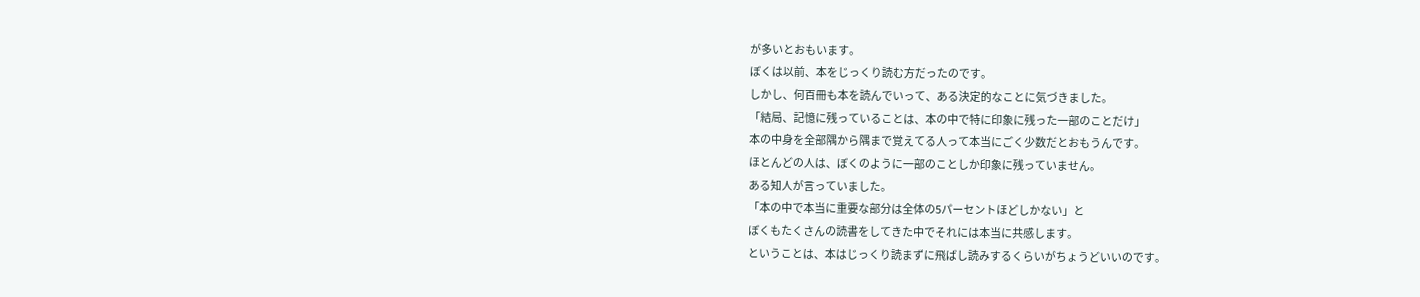が多いとおもいます。
ぼくは以前、本をじっくり読む方だったのです。
しかし、何百冊も本を読んでいって、ある決定的なことに気づきました。
「結局、記憶に残っていることは、本の中で特に印象に残った一部のことだけ」
本の中身を全部隅から隅まで覚えてる人って本当にごく少数だとおもうんです。
ほとんどの人は、ぼくのように一部のことしか印象に残っていません。
ある知人が言っていました。
「本の中で本当に重要な部分は全体の5パーセントほどしかない」と
ぼくもたくさんの読書をしてきた中でそれには本当に共感します。
ということは、本はじっくり読まずに飛ばし読みするくらいがちょうどいいのです。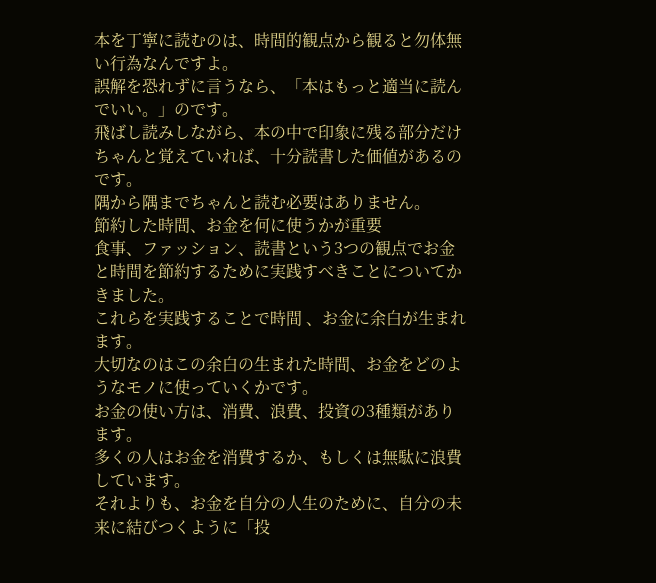本を丁寧に読むのは、時間的観点から観ると勿体無い行為なんですよ。
誤解を恐れずに言うなら、「本はもっと適当に読んでいい。」のです。
飛ばし読みしながら、本の中で印象に残る部分だけちゃんと覚えていれば、十分読書した価値があるのです。
隅から隅までちゃんと読む必要はありません。
節約した時間、お金を何に使うかが重要
食事、ファッション、読書という3つの観点でお金と時間を節約するために実践すべきことについてかきました。
これらを実践することで時間 、お金に余白が生まれます。
大切なのはこの余白の生まれた時間、お金をどのようなモノに使っていくかです。
お金の使い方は、消費、浪費、投資の3種類があります。
多くの人はお金を消費するか、もしくは無駄に浪費しています。
それよりも、お金を自分の人生のために、自分の未来に結びつくように「投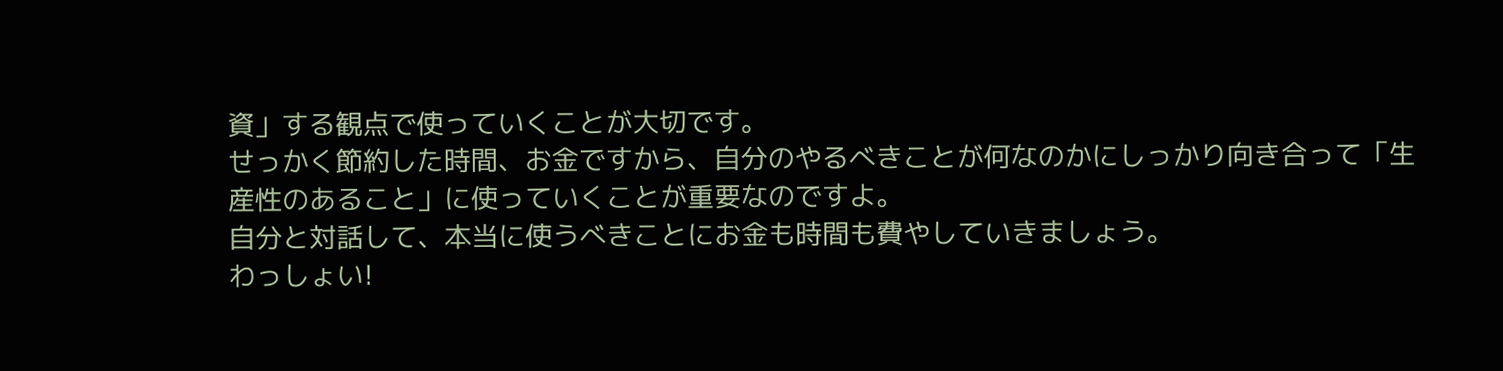資」する観点で使っていくことが大切です。
せっかく節約した時間、お金ですから、自分のやるべきことが何なのかにしっかり向き合って「生産性のあること」に使っていくことが重要なのですよ。
自分と対話して、本当に使うべきことにお金も時間も費やしていきましょう。
わっしょい!